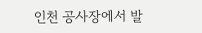인천 공사장에서 발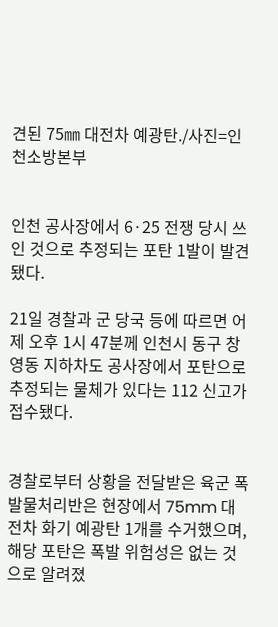견된 75㎜ 대전차 예광탄./사진=인천소방본부


인천 공사장에서 6·25 전쟁 당시 쓰인 것으로 추정되는 포탄 1발이 발견됐다.

21일 경찰과 군 당국 등에 따르면 어제 오후 1시 47분께 인천시 동구 창영동 지하차도 공사장에서 포탄으로 추정되는 물체가 있다는 112 신고가 접수됐다.


경찰로부터 상황을 전달받은 육군 폭발물처리반은 현장에서 75mm 대전차 화기 예광탄 1개를 수거했으며, 해당 포탄은 폭발 위험성은 없는 것으로 알려졌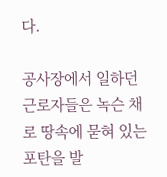다.

공사장에서 일하던 근로자들은 녹슨 채로 땅속에 묻혀 있는 포탄을 발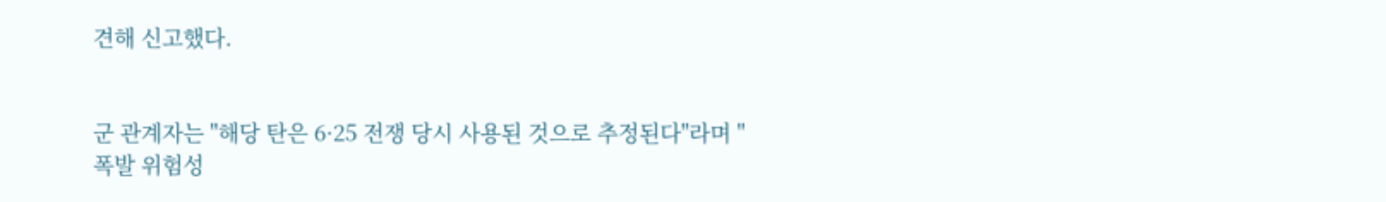견해 신고했다.


군 관계자는 "해당 탄은 6·25 전쟁 당시 사용된 것으로 추정된다"라며 "폭발 위험성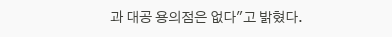과 대공 용의점은 없다"고 밝혔다.